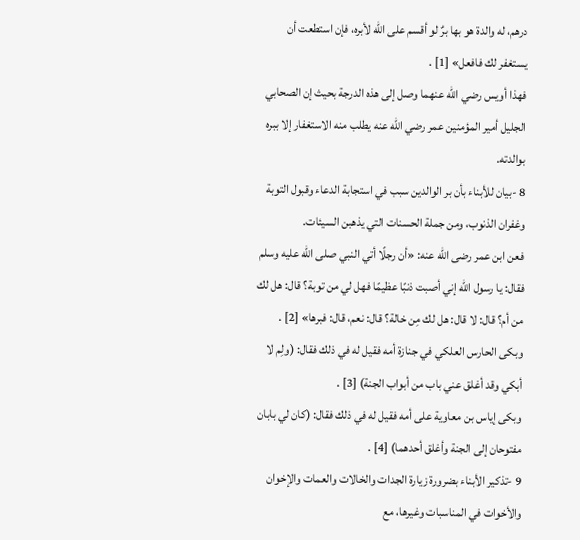درهم، له والدة هو بها برٌ لو أقسم على الله لأبره، فإن استطعت أن يستغفر لك فافعل» [1] .
فهذا أويس رضي الله عنهما وصل إلى هذه الدرجة بحيث إن الصحابي الجليل أمير المؤمنين عمر رضي الله عنه يطلب منه الاستغفار إلا ببره بوالدته.
8 -بيان للأبناء بأن بر الوالدين سبب في استجابة الدعاء وقبول التوبة وغفران الذنوب، ومن جملة الحسنات التي يذهبن السيئات.
فعن ابن عمر رضى الله عنه: «أن رجلًا أتي النبي صلى الله عليه وسلم فقال: يا رسول الله إني أصبت ذنبًا عظيمًا فهل لي من توبة؟ قال: هل لك من أم؟ قال: لا قال: هل لك مِن خالة؟ قال: نعم، قال: فبرها» [2] .
وبكى الحارس العلكي في جنازة أمه فقيل له في ذلك فقال: (ولِم لا أبكي وقد أغلق عني باب من أبواب الجنة) [3] .
وبكى إياس بن معاوية على أمه فقيل له في ذلك فقال: (كان لي بابان مفتوحان إلى الجنة وأغلق أحدهما) [4] .
9 -تذكير الأبناء بضرورة زيارة الجدات والخالات والعمات والإخوان والأخوات في المناسبات وغيرها، مع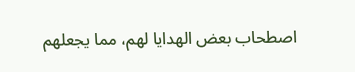اصطحاب بعض الهدايا لهم، مما يجعلهم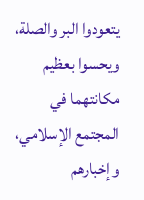يتعودوا البر والصلة، ويحسوا بعظيم مكانتهما في المجتمع الإسلامي، وإخبارهم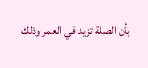بأن الصلة تزيد في العمر وذلك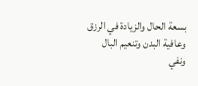بسعة الحال والزيادة في الرزق وعافية البدن وتنعيم البال ونفي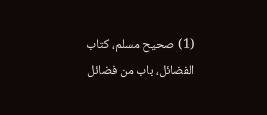(1) صحيح مسلم، كتاب الفضائل، باب من فضائل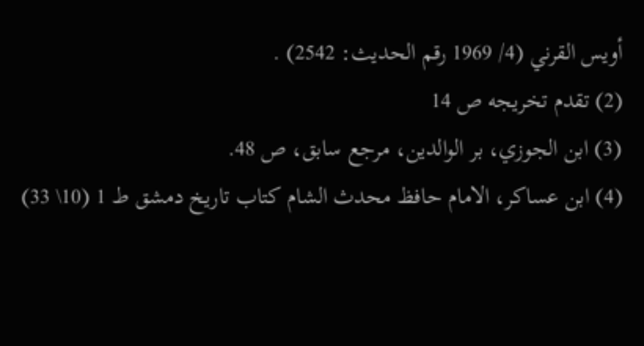أويس القرني (4/ 1969 رقم الحديث: 2542) .
(2) تقدم تخريجه ص 14
(3) ابن الجوزي، بر الوالدين، مرجع سابق، ص 48.
(4) ابن عساکر، الامام حافظ محدث الشام کتاب تاريخ دمشق ط 1 (10\ 33)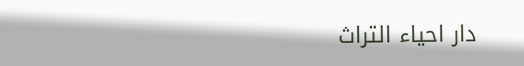دار احياء التراث